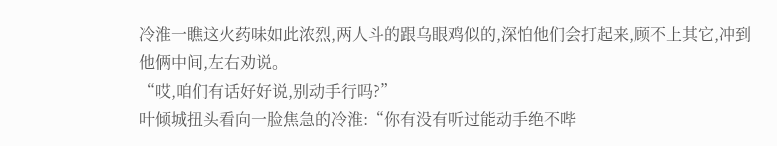冷淮一瞧这火药味如此浓烈,两人斗的跟乌眼鸡似的,深怕他们会打起来,顾不上其它,冲到他俩中间,左右劝说。
“哎,咱们有话好好说,别动手行吗?”
叶倾城扭头看向一脸焦急的冷淮:“你有没有听过能动手绝不哔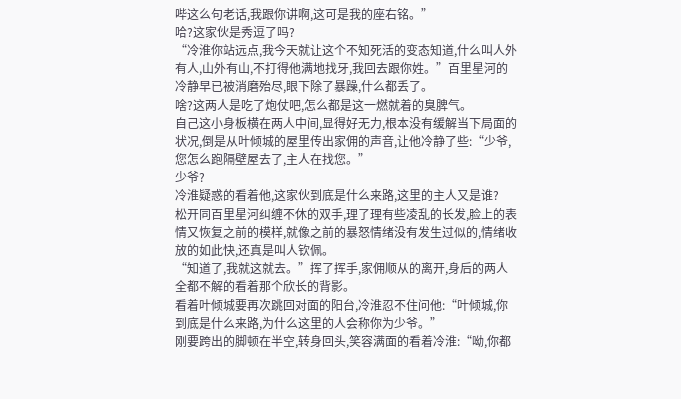哔这么句老话,我跟你讲啊,这可是我的座右铭。”
哈?这家伙是秀逗了吗?
“冷淮你站远点,我今天就让这个不知死活的变态知道,什么叫人外有人,山外有山,不打得他满地找牙,我回去跟你姓。”百里星河的冷静早已被消磨殆尽,眼下除了暴躁,什么都丢了。
啥?这两人是吃了炮仗吧,怎么都是这一燃就着的臭脾气。
自己这小身板横在两人中间,显得好无力,根本没有缓解当下局面的状况,倒是从叶倾城的屋里传出家佣的声音,让他冷静了些:“少爷,您怎么跑隔壁屋去了,主人在找您。”
少爷?
冷淮疑惑的看着他,这家伙到底是什么来路,这里的主人又是谁?
松开同百里星河纠缠不休的双手,理了理有些凌乱的长发,脸上的表情又恢复之前的模样,就像之前的暴怒情绪没有发生过似的,情绪收放的如此快,还真是叫人钦佩。
“知道了,我就这就去。”挥了挥手,家佣顺从的离开,身后的两人全都不解的看着那个欣长的背影。
看着叶倾城要再次跳回对面的阳台,冷淮忍不住问他:“叶倾城,你到底是什么来路,为什么这里的人会称你为少爷。”
刚要跨出的脚顿在半空,转身回头,笑容满面的看着冷淮:“呦,你都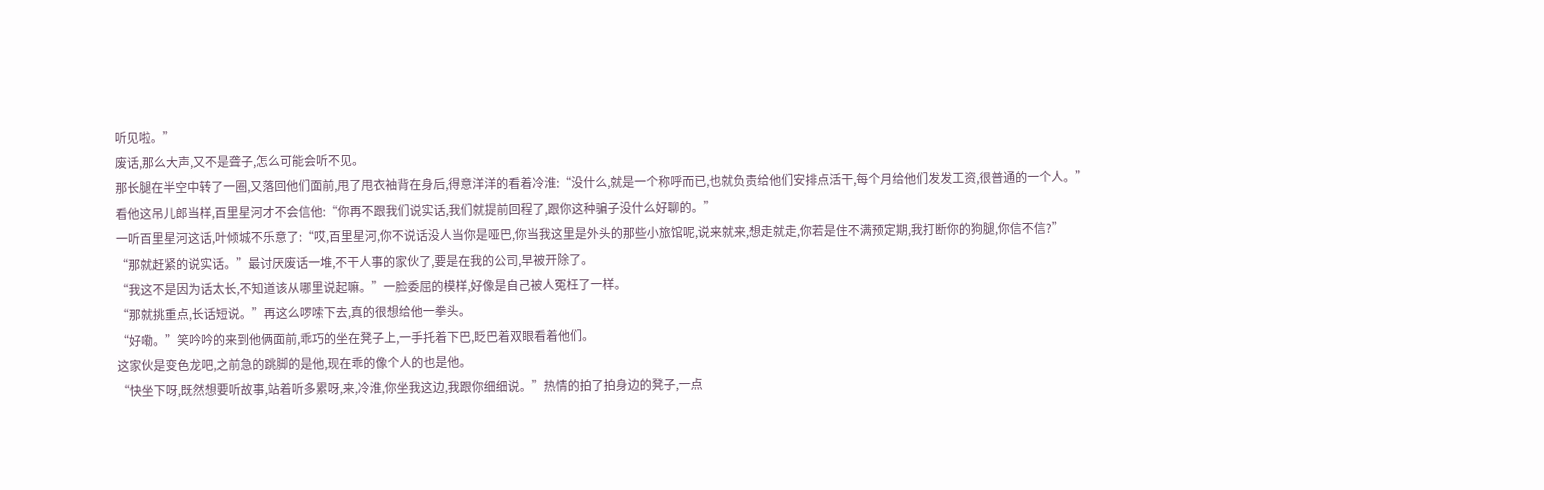听见啦。”
废话,那么大声,又不是聋子,怎么可能会听不见。
那长腿在半空中转了一圈,又落回他们面前,甩了甩衣袖背在身后,得意洋洋的看着冷淮:“没什么,就是一个称呼而已,也就负责给他们安排点活干,每个月给他们发发工资,很普通的一个人。”
看他这吊儿郎当样,百里星河才不会信他:“你再不跟我们说实话,我们就提前回程了,跟你这种骗子没什么好聊的。”
一听百里星河这话,叶倾城不乐意了:“哎,百里星河,你不说话没人当你是哑巴,你当我这里是外头的那些小旅馆呢,说来就来,想走就走,你若是住不满预定期,我打断你的狗腿,你信不信?”
“那就赶紧的说实话。”最讨厌废话一堆,不干人事的家伙了,要是在我的公司,早被开除了。
“我这不是因为话太长,不知道该从哪里说起嘛。”一脸委屈的模样,好像是自己被人冤枉了一样。
“那就挑重点,长话短说。”再这么啰嗦下去,真的很想给他一拳头。
“好嘞。”笑吟吟的来到他俩面前,乖巧的坐在凳子上,一手托着下巴,眨巴着双眼看着他们。
这家伙是变色龙吧,之前急的跳脚的是他,现在乖的像个人的也是他。
“快坐下呀,既然想要听故事,站着听多累呀,来,冷淮,你坐我这边,我跟你细细说。”热情的拍了拍身边的凳子,一点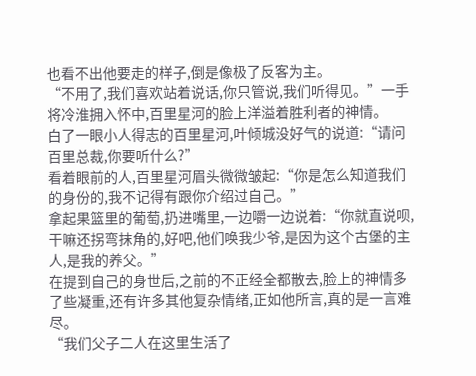也看不出他要走的样子,倒是像极了反客为主。
“不用了,我们喜欢站着说话,你只管说,我们听得见。”一手将冷淮拥入怀中,百里星河的脸上洋溢着胜利者的神情。
白了一眼小人得志的百里星河,叶倾城没好气的说道:“请问百里总裁,你要听什么?”
看着眼前的人,百里星河眉头微微皱起:“你是怎么知道我们的身份的,我不记得有跟你介绍过自己。”
拿起果篮里的葡萄,扔进嘴里,一边嚼一边说着:“你就直说呗,干嘛还拐弯抹角的,好吧,他们唤我少爷,是因为这个古堡的主人,是我的养父。”
在提到自己的身世后,之前的不正经全都散去,脸上的神情多了些凝重,还有许多其他复杂情绪,正如他所言,真的是一言难尽。
“我们父子二人在这里生活了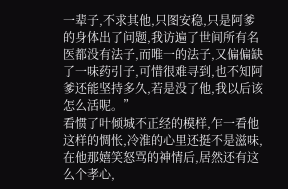一辈子,不求其他,只图安稳,只是阿爹的身体出了问题,我访遍了世间所有名医都没有法子,而唯一的法子,又偏偏缺了一味药引子,可惜很难寻到,也不知阿爹还能坚持多久,若是没了他,我以后该怎么活呢。”
看惯了叶倾城不正经的模样,乍一看他这样的惆怅,冷淮的心里还挺不是滋味,在他那嬉笑怒骂的神情后,居然还有这么个孝心,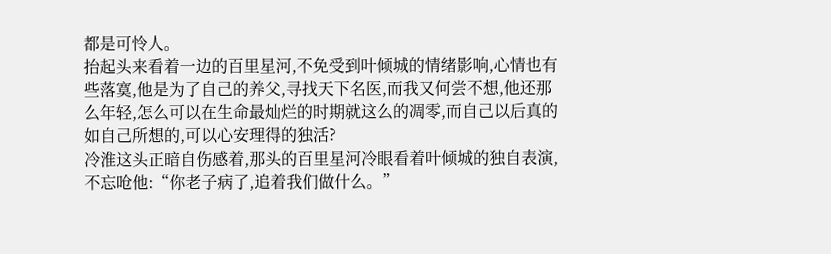都是可怜人。
抬起头来看着一边的百里星河,不免受到叶倾城的情绪影响,心情也有些落寞,他是为了自己的养父,寻找天下名医,而我又何尝不想,他还那么年轻,怎么可以在生命最灿烂的时期就这么的凋零,而自己以后真的如自己所想的,可以心安理得的独活?
冷淮这头正暗自伤感着,那头的百里星河冷眼看着叶倾城的独自表演,不忘呛他:“你老子病了,追着我们做什么。”